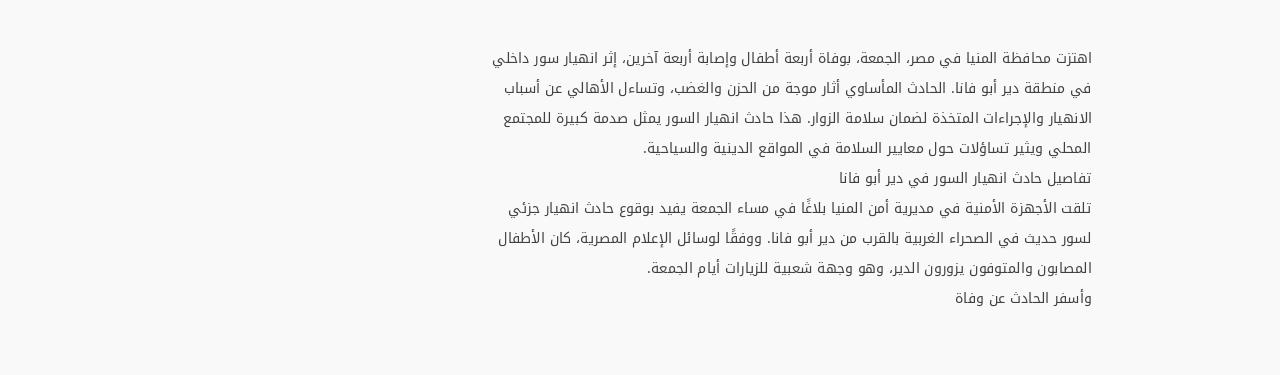اهتزت محافظة المنيا في مصر، الجمعة، بوفاة أربعة أطفال وإصابة أربعة آخرين، إثر انهيار سور داخلي في منطقة دير أبو فانا. الحادث المأساوي أثار موجة من الحزن والغضب، وتساءل الأهالي عن أسباب الانهيار والإجراءات المتخذة لضمان سلامة الزوار. هذا حادث انهيار السور يمثل صدمة كبيرة للمجتمع المحلي ويثير تساؤلات حول معايير السلامة في المواقع الدينية والسياحية.
تفاصيل حادث انهيار السور في دير أبو فانا
تلقت الأجهزة الأمنية في مديرية أمن المنيا بلاغًا في مساء الجمعة يفيد بوقوع حادث انهيار جزئي لسور حديث في الصحراء الغربية بالقرب من دير أبو فانا. ووفقًا لوسائل الإعلام المصرية، كان الأطفال المصابون والمتوفون يزورون الدير، وهو وجهة شعبية للزيارات أيام الجمعة.
وأسفر الحادث عن وفاة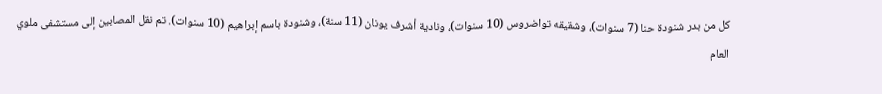كل من بدر شنودة حنا (7 سنوات)، وشقيقه تواضروس (10 سنوات)، ونادية أشرف يونان (11 سنة)، وشنودة باسم إبراهيم (10 سنوات). تم نقل المصابين إلى مستشفى ملوي العام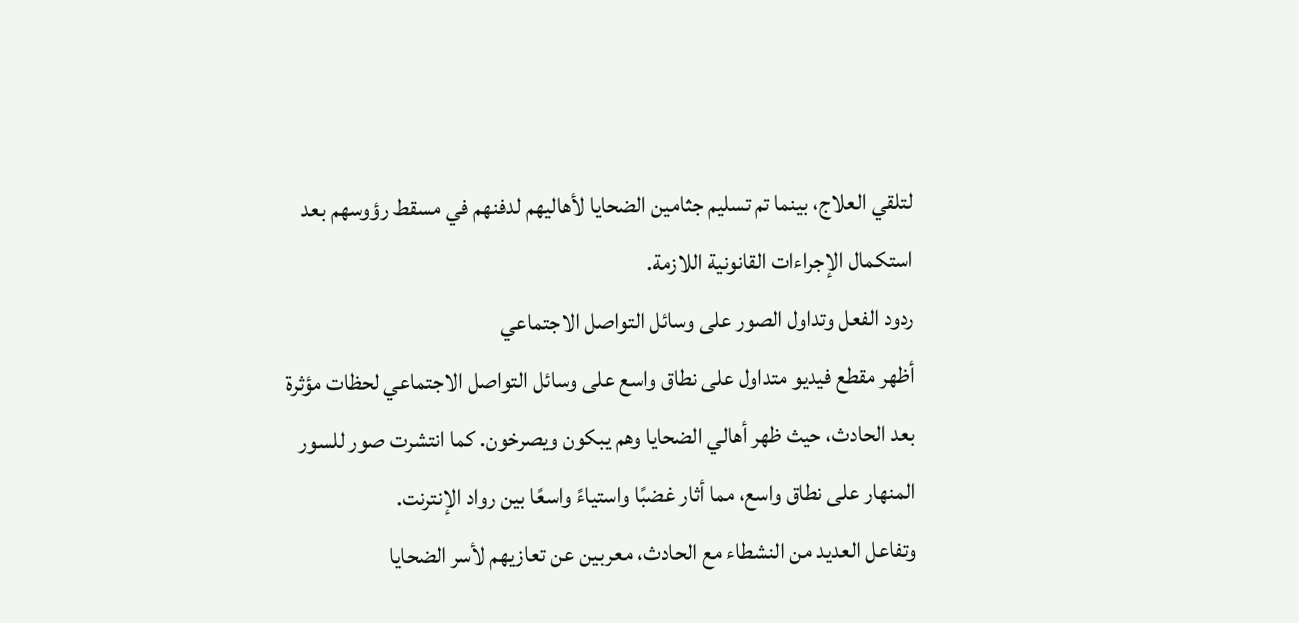لتلقي العلاج، بينما تم تسليم جثامين الضحايا لأهاليهم لدفنهم في مسقط رؤوسهم بعد استكمال الإجراءات القانونية اللازمة.
ردود الفعل وتداول الصور على وسائل التواصل الاجتماعي
أظهر مقطع فيديو متداول على نطاق واسع على وسائل التواصل الاجتماعي لحظات مؤثرة بعد الحادث، حيث ظهر أهالي الضحايا وهم يبكون ويصرخون. كما انتشرت صور للسور المنهار على نطاق واسع، مما أثار غضبًا واستياءً واسعًا بين رواد الإنترنت.
وتفاعل العديد من النشطاء مع الحادث، معربين عن تعازيهم لأسر الضحايا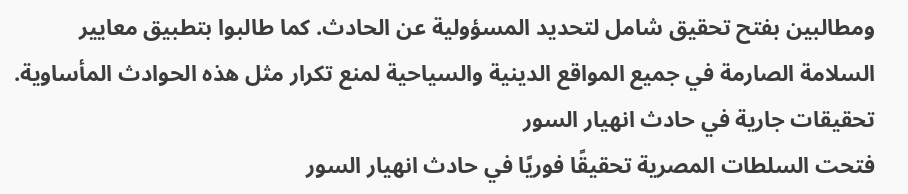ومطالبين بفتح تحقيق شامل لتحديد المسؤولية عن الحادث. كما طالبوا بتطبيق معايير السلامة الصارمة في جميع المواقع الدينية والسياحية لمنع تكرار مثل هذه الحوادث المأساوية.
تحقيقات جارية في حادث انهيار السور
فتحت السلطات المصرية تحقيقًا فوريًا في حادث انهيار السور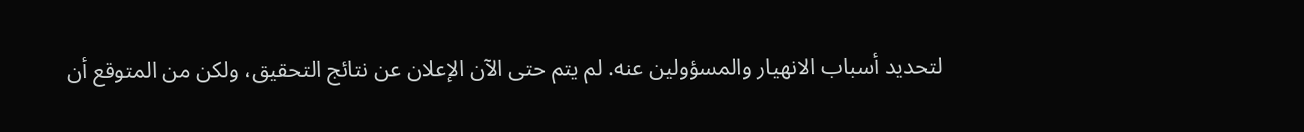لتحديد أسباب الانهيار والمسؤولين عنه. لم يتم حتى الآن الإعلان عن نتائج التحقيق، ولكن من المتوقع أن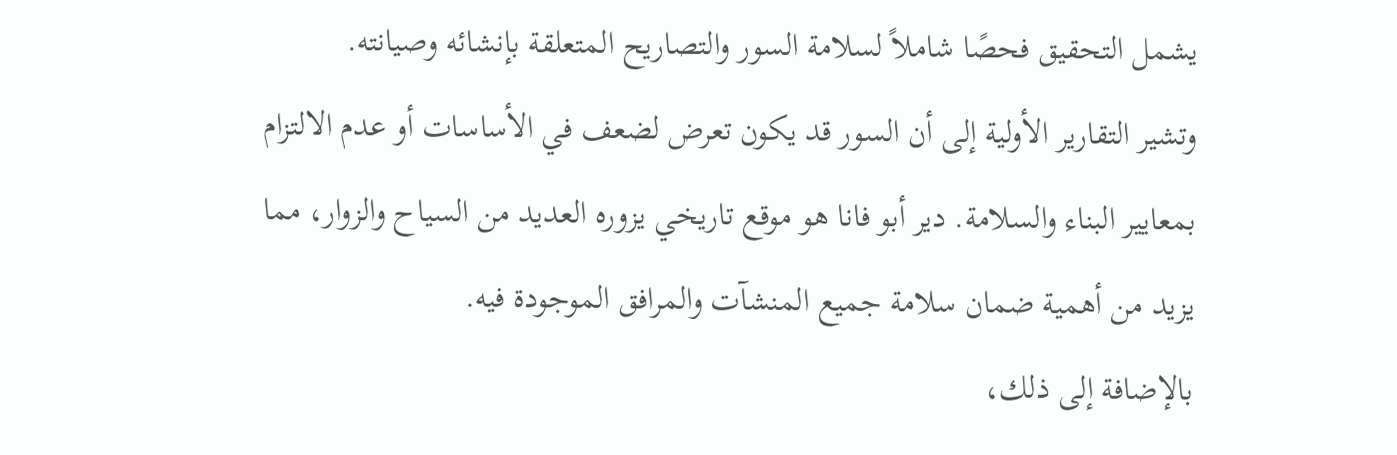يشمل التحقيق فحصًا شاملاً لسلامة السور والتصاريح المتعلقة بإنشائه وصيانته.
وتشير التقارير الأولية إلى أن السور قد يكون تعرض لضعف في الأساسات أو عدم الالتزام بمعايير البناء والسلامة. دير أبو فانا هو موقع تاريخي يزوره العديد من السياح والزوار، مما يزيد من أهمية ضمان سلامة جميع المنشآت والمرافق الموجودة فيه.
بالإضافة إلى ذلك،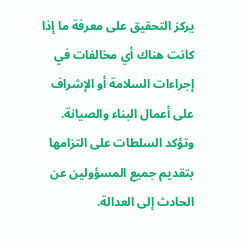يركز التحقيق على معرفة ما إذا كانت هناك أي مخالفات في إجراءات السلامة أو الإشراف على أعمال البناء والصيانة. وتؤكد السلطات على التزامها بتقديم جميع المسؤولين عن الحادث إلى العدالة.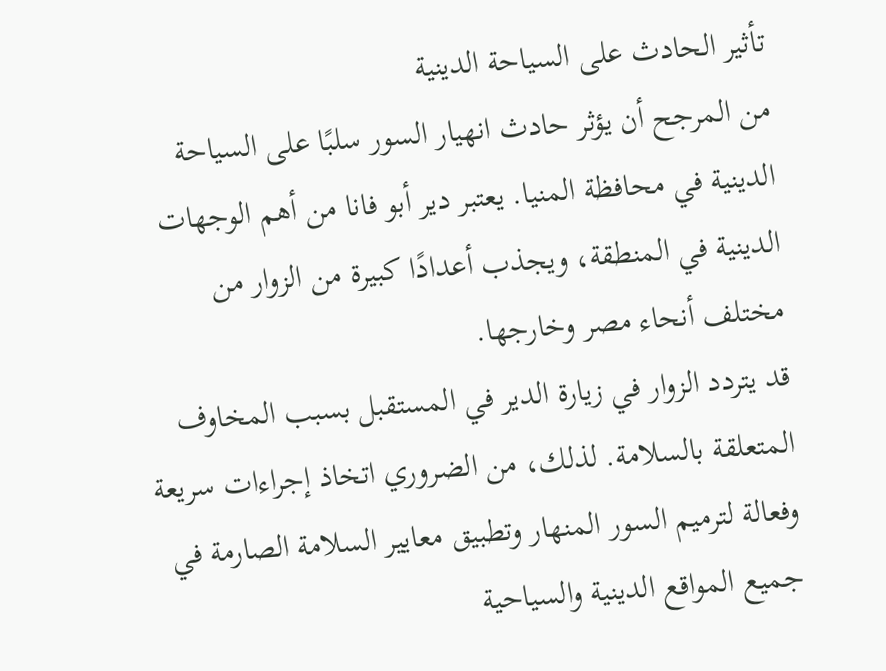تأثير الحادث على السياحة الدينية
من المرجح أن يؤثر حادث انهيار السور سلبًا على السياحة الدينية في محافظة المنيا. يعتبر دير أبو فانا من أهم الوجهات الدينية في المنطقة، ويجذب أعدادًا كبيرة من الزوار من مختلف أنحاء مصر وخارجها.
قد يتردد الزوار في زيارة الدير في المستقبل بسبب المخاوف المتعلقة بالسلامة. لذلك، من الضروري اتخاذ إجراءات سريعة وفعالة لترميم السور المنهار وتطبيق معايير السلامة الصارمة في جميع المواقع الدينية والسياحية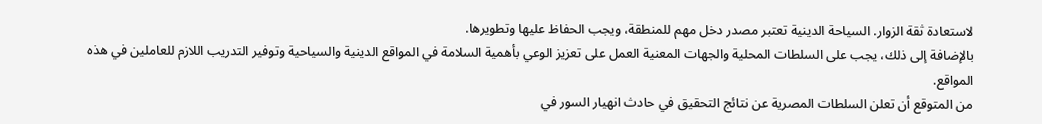لاستعادة ثقة الزوار. السياحة الدينية تعتبر مصدر دخل مهم للمنطقة، ويجب الحفاظ عليها وتطويرها.
بالإضافة إلى ذلك، يجب على السلطات المحلية والجهات المعنية العمل على تعزيز الوعي بأهمية السلامة في المواقع الدينية والسياحية وتوفير التدريب اللازم للعاملين في هذه المواقع.
من المتوقع أن تعلن السلطات المصرية عن نتائج التحقيق في حادث انهيار السور في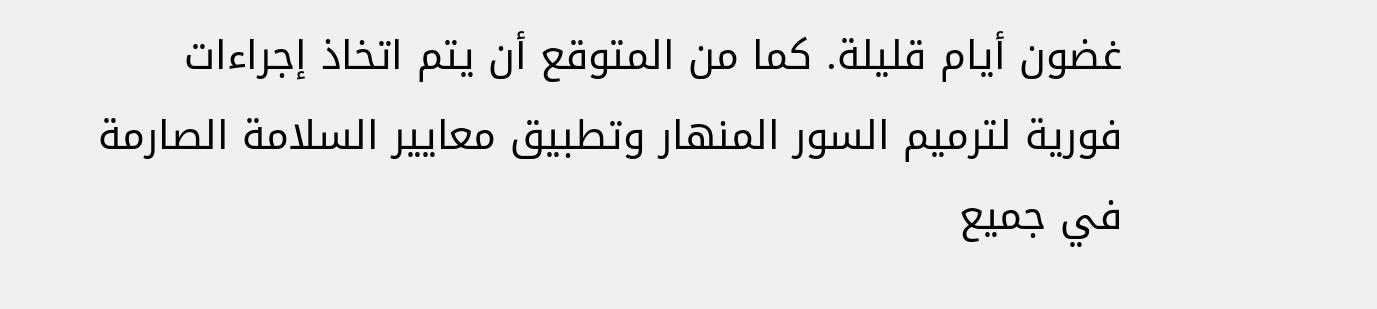غضون أيام قليلة. كما من المتوقع أن يتم اتخاذ إجراءات فورية لترميم السور المنهار وتطبيق معايير السلامة الصارمة في جميع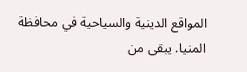المواقع الدينية والسياحية في محافظة المنيا. يبقى من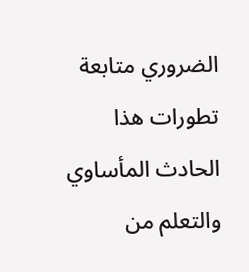الضروري متابعة تطورات هذا الحادث المأساوي والتعلم من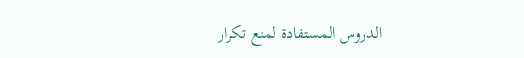الدروس المستفادة لمنع تكرار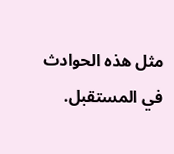مثل هذه الحوادث في المستقبل.